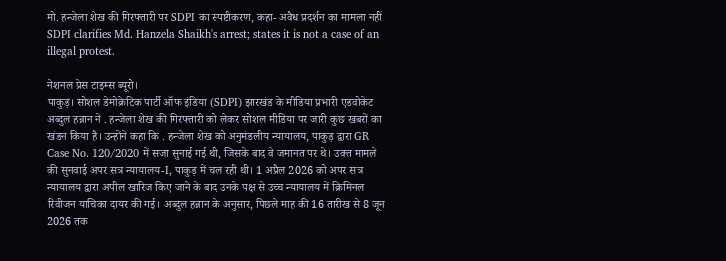मो. हन्जेला शेख की गिरफ्तारी पर SDPI का स्पष्टीकरण, कहा- अवैध प्रदर्शन का मामला नहीं
SDPI clarifies Md. Hanzela Shaikh's arrest; states it is not a case of an illegal protest.

नेशनल प्रेस टाइम्स ब्यूरो।
पाकुड़। सोशल डेमोक्रेटिक पार्टी ऑफ इंडिया (SDPI) झारखंड के मीडिया प्रभारी एडवोकेट अब्दुल हन्नान ने . हन्जेला शेख की गिरफ्तारी को लेकर सोशल मीडिया पर जारी कुछ खबरों का खंडन किया है। उन्होंने कहा कि . हन्जेला शेख को अनुमंडलीय न्यायालय, पाकुड़ द्वारा GR Case No. 120/2020 में सजा सुनाई गई थी, जिसके बाद वे जमानत पर थे। उक्त मामले की सुनवाई अपर सत्र न्यायालय-I, पाकुड़ में चल रही थी। 1 अप्रैल 2026 को अपर सत्र न्यायालय द्वारा अपील खारिज किए जाने के बाद उनके पक्ष से उच्च न्यायालय में क्रिमिनल रिवीजन याचिका दायर की गई। अब्दुल हन्नान के अनुसार, पिछले माह की 16 तारीख से 8 जून 2026 तक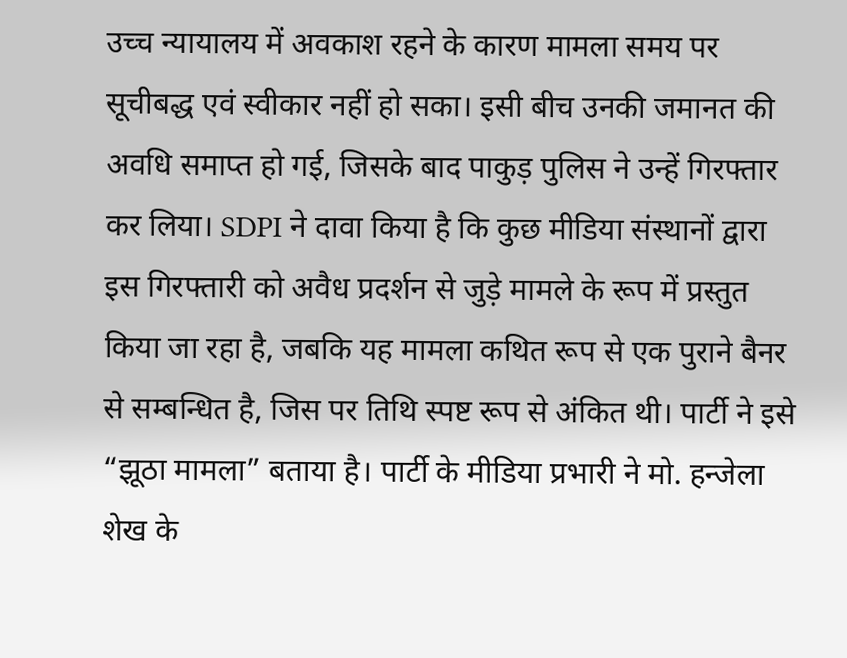उच्च न्यायालय में अवकाश रहने के कारण मामला समय पर सूचीबद्ध एवं स्वीकार नहीं हो सका। इसी बीच उनकी जमानत की अवधि समाप्त हो गई, जिसके बाद पाकुड़ पुलिस ने उन्हें गिरफ्तार कर लिया। SDPI ने दावा किया है कि कुछ मीडिया संस्थानों द्वारा इस गिरफ्तारी को अवैध प्रदर्शन से जुड़े मामले के रूप में प्रस्तुत किया जा रहा है, जबकि यह मामला कथित रूप से एक पुराने बैनर से सम्बन्धित है, जिस पर तिथि स्पष्ट रूप से अंकित थी। पार्टी ने इसे “झूठा मामला” बताया है। पार्टी के मीडिया प्रभारी ने मो. हन्जेला शेख के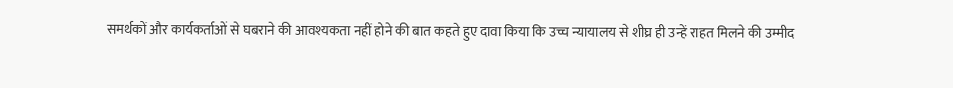समर्थकों और कार्यकर्ताओं से घबराने की आवश्यकता नहीं होने की बात कहते हुए दावा किया कि उच्च न्यायालय से शीघ्र ही उन्हें राहत मिलने की उम्मीद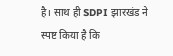है। साथ ही SDPI झारखंड ने स्पष्ट किया है कि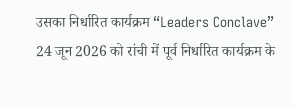उसका निर्धारित कार्यक्रम “Leaders Conclave” 24 जून 2026 को रांची में पूर्व निर्धारित कार्यक्रम के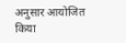अनुसार आयोजित किया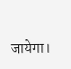जायेगा।